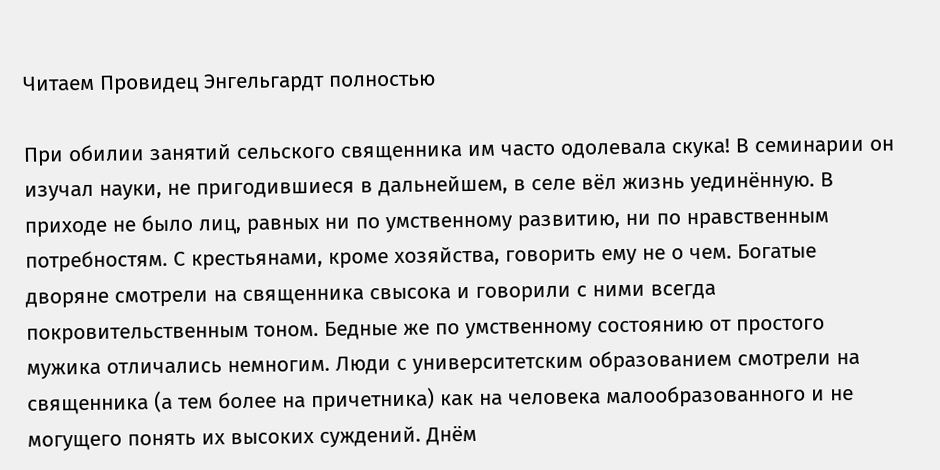Читаем Провидец Энгельгардт полностью

При обилии занятий сельского священника им часто одолевала скука! В семинарии он изучал науки, не пригодившиеся в дальнейшем, в селе вёл жизнь уединённую. В приходе не было лиц, равных ни по умственному развитию, ни по нравственным потребностям. С крестьянами, кроме хозяйства, говорить ему не о чем. Богатые дворяне смотрели на священника свысока и говорили с ними всегда покровительственным тоном. Бедные же по умственному состоянию от простого мужика отличались немногим. Люди с университетским образованием смотрели на священника (а тем более на причетника) как на человека малообразованного и не могущего понять их высоких суждений. Днём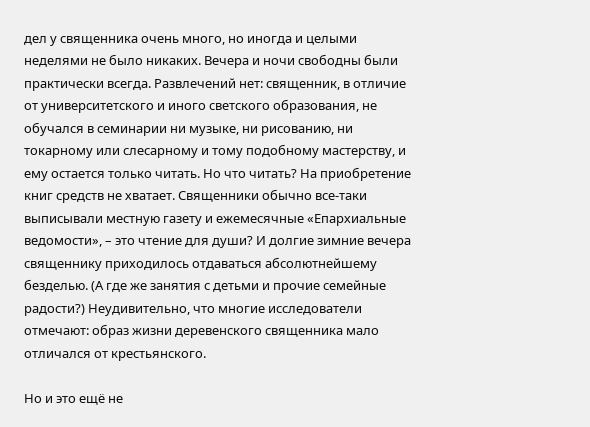дел у священника очень много, но иногда и целыми неделями не было никаких. Вечера и ночи свободны были практически всегда. Развлечений нет: священник, в отличие от университетского и иного светского образования, не обучался в семинарии ни музыке, ни рисованию, ни токарному или слесарному и тому подобному мастерству, и ему остается только читать. Но что читать? На приобретение книг средств не хватает. Священники обычно все-таки выписывали местную газету и ежемесячные «Епархиальные ведомости», – это чтение для души? И долгие зимние вечера священнику приходилось отдаваться абсолютнейшему безделью. (А где же занятия с детьми и прочие семейные радости?) Неудивительно, что многие исследователи отмечают: образ жизни деревенского священника мало отличался от крестьянского.

Но и это ещё не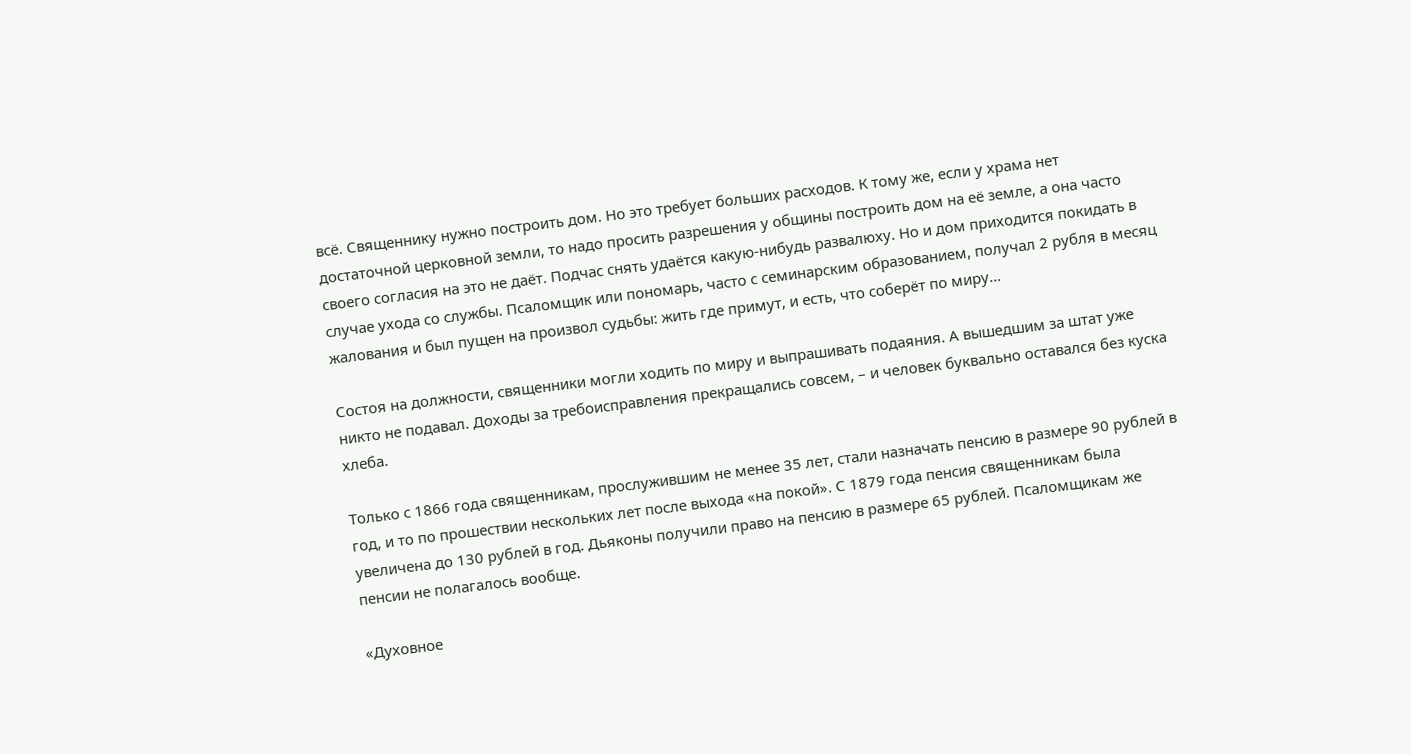всё. Священнику нужно построить дом. Но это требует больших расходов. К тому же, если у храма нет достаточной церковной земли, то надо просить разрешения у общины построить дом на её земле, а она часто своего согласия на это не даёт. Подчас снять удаётся какую-нибудь развалюху. Но и дом приходится покидать в случае ухода со службы. Псаломщик или пономарь, часто с семинарским образованием, получал 2 рубля в месяц жалования и был пущен на произвол судьбы: жить где примут, и есть, что соберёт по миру…

Состоя на должности, священники могли ходить по миру и выпрашивать подаяния. А вышедшим за штат уже никто не подавал. Доходы за требоисправления прекращались совсем, – и человек буквально оставался без куска хлеба.

Только с 1866 года священникам, прослужившим не менее 35 лет, стали назначать пенсию в размере 90 рублей в год, и то по прошествии нескольких лет после выхода «на покой». С 1879 года пенсия священникам была увеличена до 130 рублей в год. Дьяконы получили право на пенсию в размере 65 рублей. Псаломщикам же пенсии не полагалось вообще.

«Духовное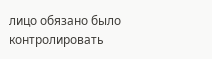лицо обязано было контролировать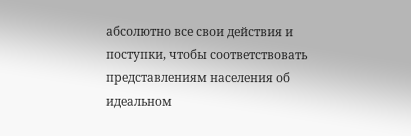абсолютно все свои действия и поступки, чтобы соответствовать представлениям населения об идеальном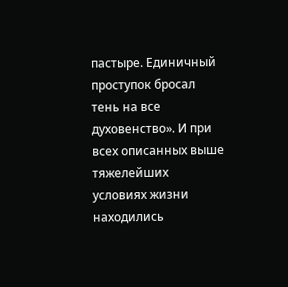пастыре. Единичный проступок бросал тень на все духовенство». И при всех описанных выше тяжелейших условиях жизни находились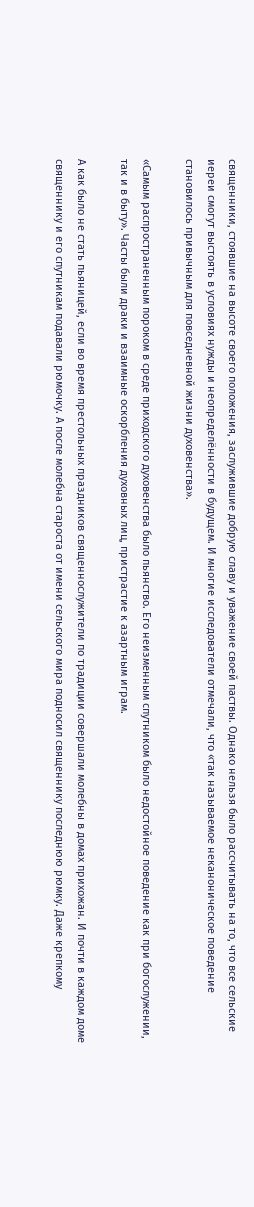священники, стоявшие на высоте своего положения, заслужившие добрую славу и уважение своей паствы. Однако нельзя было рассчитывать на то, что все сельские иереи смогут выстоять в условиях нужды и неопределённости в будущем. И многие исследователи отмечали, что «так называемое неканоническое поведение становилось привычным для повседневной жизни духовенства».

«Самым распространенным пороком в среде приходского духовенства было пьянство. Его неизменным спутником было недостойное поведение как при богослужении, так и в быту». Часты были драки и взаимные оскорбления духовных лиц, пристрастие к азартным играм.

А как было не стать пьяницей, если во время престольных праздников священнослужители по традиции совершали молебны в домах прихожан. И почти в каждом доме священнику и его спутникам подавали рюмочку. А после молебна староста от имени сельского мира подносил священнику последнюю рюмку. Даже крепкому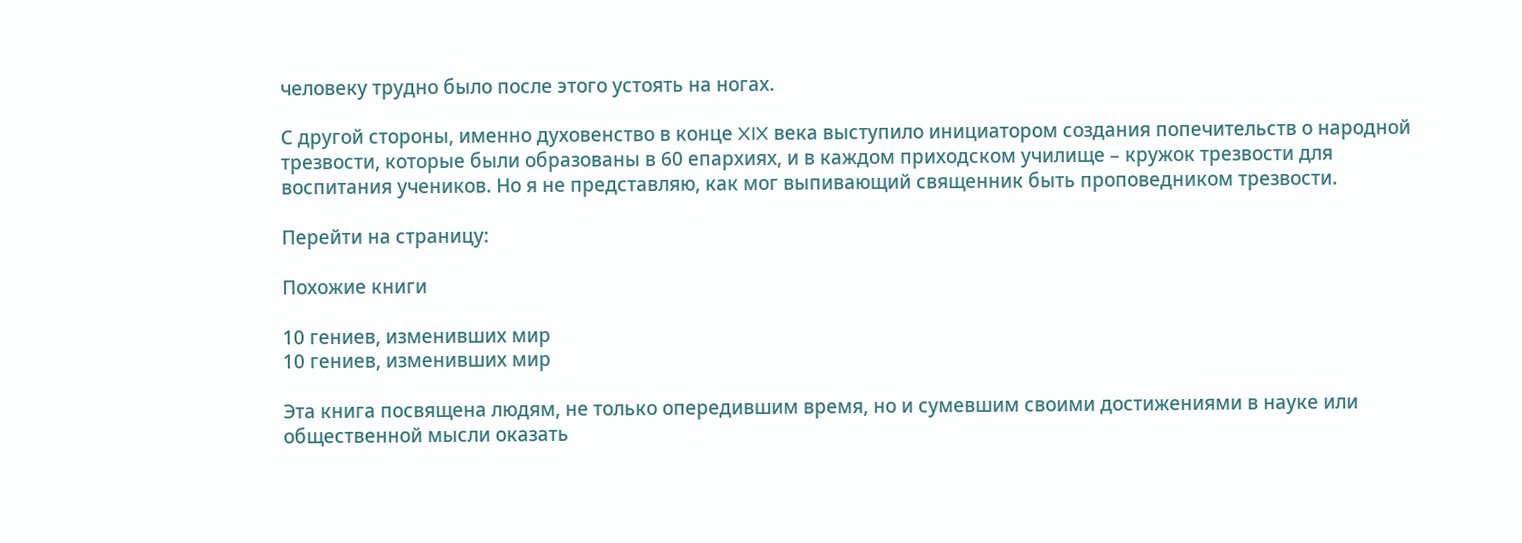человеку трудно было после этого устоять на ногах.

С другой стороны, именно духовенство в конце XIX века выступило инициатором создания попечительств о народной трезвости, которые были образованы в 60 епархиях, и в каждом приходском училище – кружок трезвости для воспитания учеников. Но я не представляю, как мог выпивающий священник быть проповедником трезвости.

Перейти на страницу:

Похожие книги

10 гениев, изменивших мир
10 гениев, изменивших мир

Эта книга посвящена людям, не только опередившим время, но и сумевшим своими достижениями в науке или общественной мысли оказать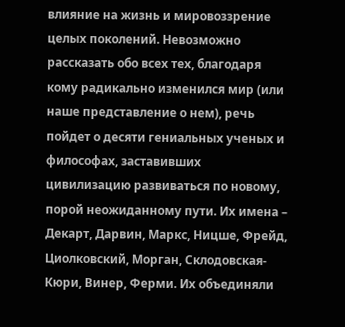влияние на жизнь и мировоззрение целых поколений. Невозможно рассказать обо всех тех, благодаря кому радикально изменился мир (или наше представление о нем), речь пойдет о десяти гениальных ученых и философах, заставивших цивилизацию развиваться по новому, порой неожиданному пути. Их имена – Декарт, Дарвин, Маркс, Ницше, Фрейд, Циолковский, Морган, Склодовская-Кюри, Винер, Ферми. Их объединяли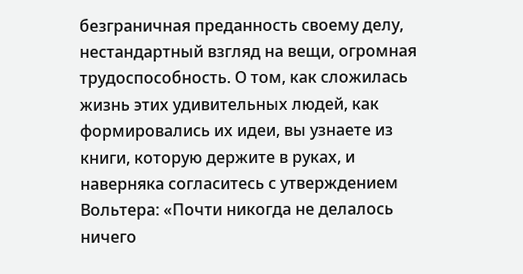безграничная преданность своему делу, нестандартный взгляд на вещи, огромная трудоспособность. О том, как сложилась жизнь этих удивительных людей, как формировались их идеи, вы узнаете из книги, которую держите в руках, и наверняка согласитесь с утверждением Вольтера: «Почти никогда не делалось ничего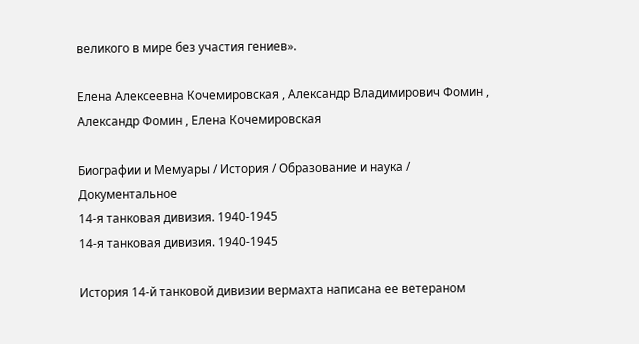великого в мире без участия гениев».

Елена Алексеевна Кочемировская , Александр Владимирович Фомин , Александр Фомин , Елена Кочемировская

Биографии и Мемуары / История / Образование и наука / Документальное
14-я танковая дивизия. 1940-1945
14-я танковая дивизия. 1940-1945

История 14-й танковой дивизии вермахта написана ее ветераном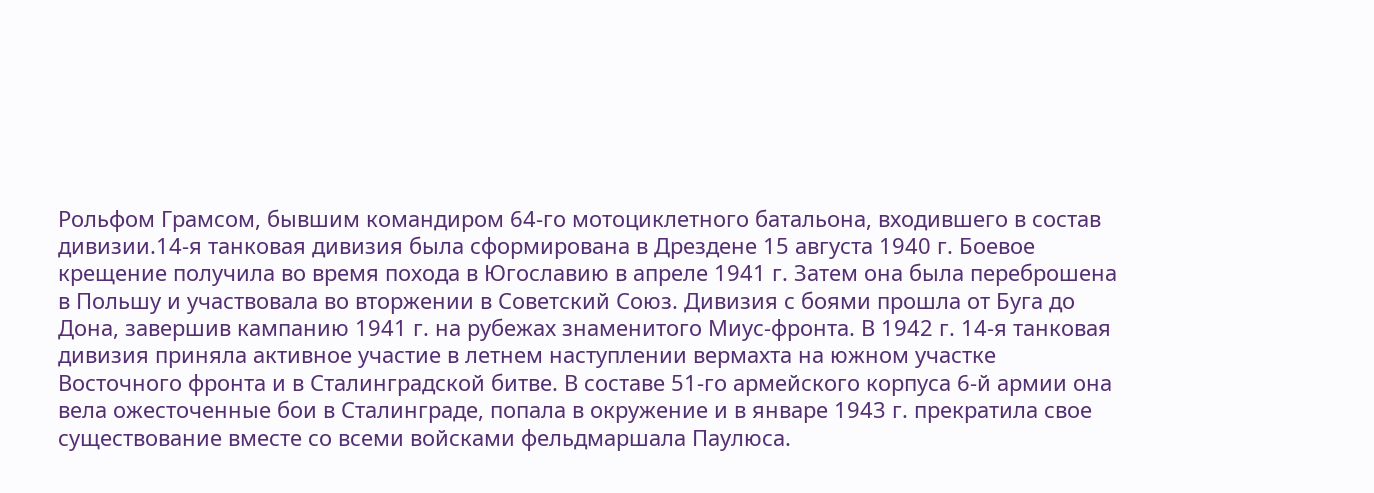Рольфом Грамсом, бывшим командиром 64-го мотоциклетного батальона, входившего в состав дивизии.14-я танковая дивизия была сформирована в Дрездене 15 августа 1940 г. Боевое крещение получила во время похода в Югославию в апреле 1941 г. Затем она была переброшена в Польшу и участвовала во вторжении в Советский Союз. Дивизия с боями прошла от Буга до Дона, завершив кампанию 1941 г. на рубежах знаменитого Миус-фронта. В 1942 г. 14-я танковая дивизия приняла активное участие в летнем наступлении вермахта на южном участке Восточного фронта и в Сталинградской битве. В составе 51-го армейского корпуса 6-й армии она вела ожесточенные бои в Сталинграде, попала в окружение и в январе 1943 г. прекратила свое существование вместе со всеми войсками фельдмаршала Паулюса.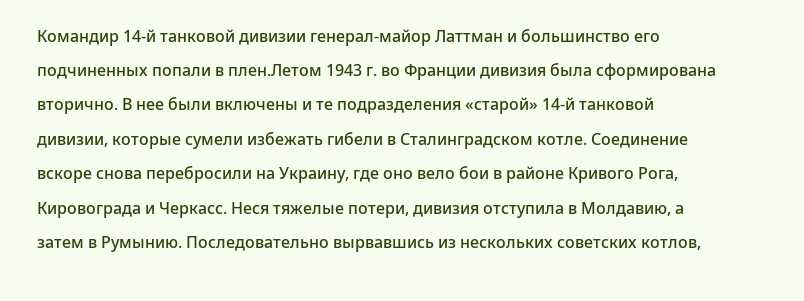Командир 14-й танковой дивизии генерал-майор Латтман и большинство его подчиненных попали в плен.Летом 1943 г. во Франции дивизия была сформирована вторично. В нее были включены и те подразделения «старой» 14-й танковой дивизии, которые сумели избежать гибели в Сталинградском котле. Соединение вскоре снова перебросили на Украину, где оно вело бои в районе Кривого Рога, Кировограда и Черкасс. Неся тяжелые потери, дивизия отступила в Молдавию, а затем в Румынию. Последовательно вырвавшись из нескольких советских котлов,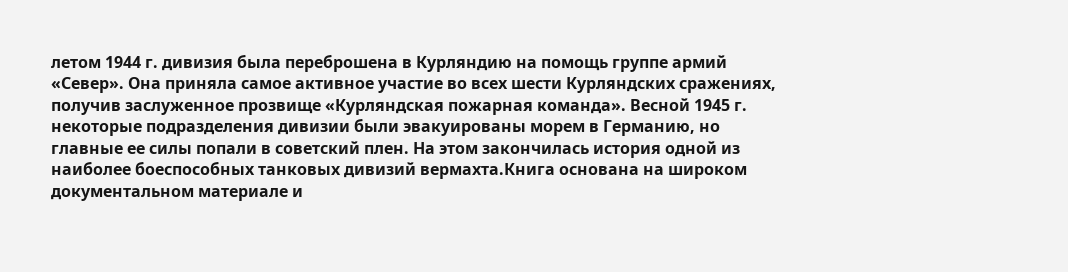летом 1944 г. дивизия была переброшена в Курляндию на помощь группе армий «Север». Она приняла самое активное участие во всех шести Курляндских сражениях, получив заслуженное прозвище «Курляндская пожарная команда». Весной 1945 г. некоторые подразделения дивизии были эвакуированы морем в Германию, но главные ее силы попали в советский плен. На этом закончилась история одной из наиболее боеспособных танковых дивизий вермахта.Книга основана на широком документальном материале и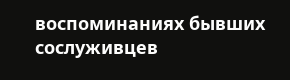воспоминаниях бывших сослуживцев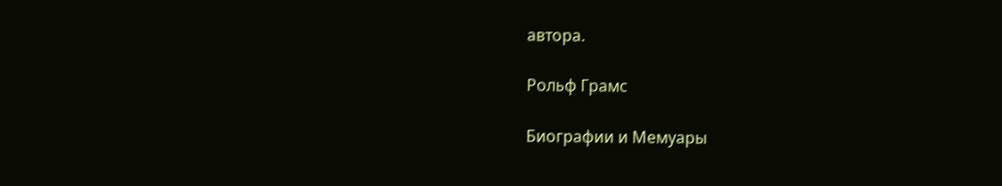автора.

Рольф Грамс

Биографии и Мемуары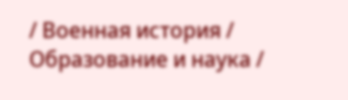/ Военная история / Образование и наука /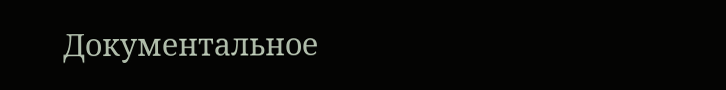Документальное